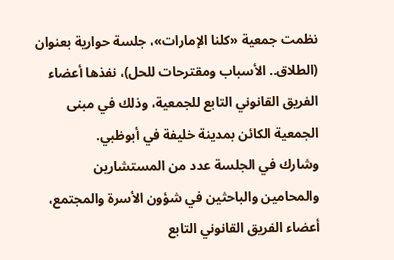نظمت جمعية «كلنا الإمارات»، جلسة حوارية بعنوان (الطلاق.. الأسباب ومقترحات للحل)، نفذها أعضاء الفريق القانوني التابع للجمعية، وذلك في مبنى الجمعية الكائن بمدينة خليفة في أبوظبي.
وشارك في الجلسة عدد من المستشارين والمحامين والباحثين في شؤون الأسرة والمجتمع، أعضاء الفريق القانوني التابع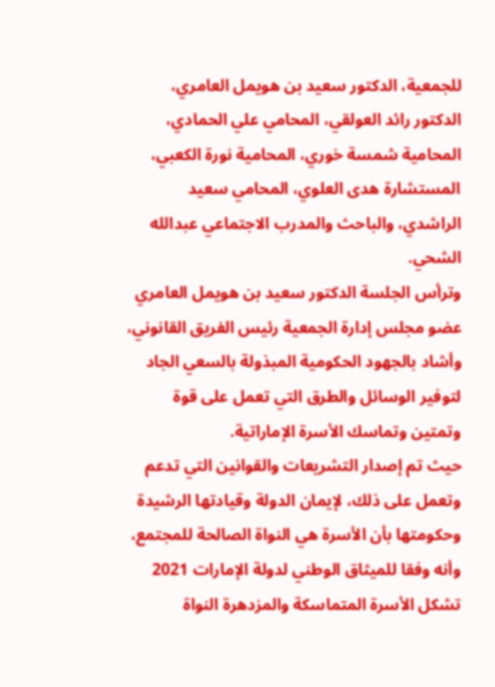للجمعية، الدكتور سعيد بن هويمل العامري، الدكتور رائد العولقي، المحامي علي الحمادي، المحامية شمسة خوري، المحامية نورة الكعبي، المستشارة هدى العلوي، المحامي سعيد الراشدي، والباحث والمدرب الاجتماعي عبدالله الشحي.
وترأس الجلسة الدكتور سعيد بن هويمل العامري عضو مجلس إدارة الجمعية رئيس الفريق القانوني، وأشاد بالجهود الحكومية المبذولة بالسعي الجاد لتوفير الوسائل والطرق التي تعمل على قوة وتمتين وتماسك الأسرة الإماراتية.
حيث تم إصدار التشريعات والقوانين التي تدعم وتعمل على ذلك، لإيمان الدولة وقيادتها الرشيدة وحكومتها بأن الأسرة هي النواة الصالحة للمجتمع، وأنه وفقا للميثاق الوطني لدولة الإمارات 2021 تشكل الأسرة المتماسكة والمزدهرة النواة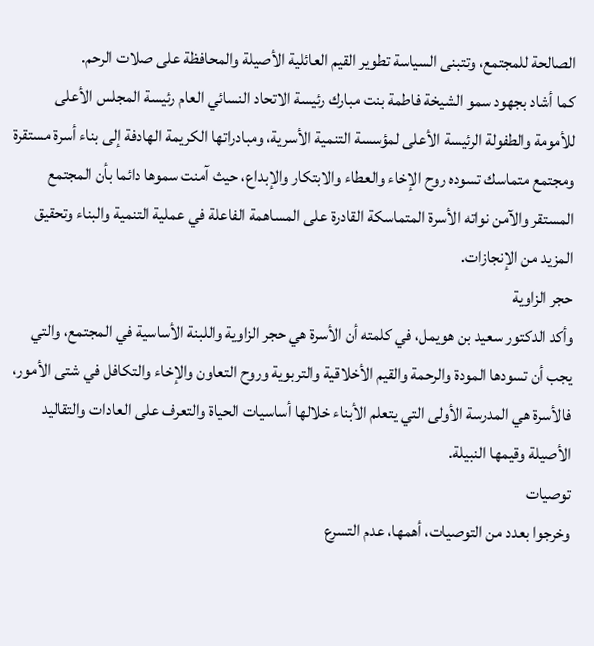الصالحة للمجتمع، وتتبنى السياسة تطوير القيم العائلية الأصيلة والمحافظة على صلات الرحم.
كما أشاد بجهود سمو الشيخة فاطمة بنت مبارك رئيسة الاتحاد النسائي العام رئيسة المجلس الأعلى للأمومة والطفولة الرئيسة الأعلى لمؤسسة التنمية الأسرية، ومبادراتها الكريمة الهادفة إلى بناء أسرة مستقرة ومجتمع متماسك تسوده روح الإخاء والعطاء والابتكار والإبداع، حيث آمنت سموها دائما بأن المجتمع المستقر والآمن نواته الأسرة المتماسكة القادرة على المساهمة الفاعلة في عملية التنمية والبناء وتحقيق المزيد من الإنجازات.
حجر الزاوية
وأكد الدكتور سعيد بن هويمل، في كلمته أن الأسرة هي حجر الزاوية واللبنة الأساسية في المجتمع، والتي يجب أن تسودها المودة والرحمة والقيم الأخلاقية والتربوية وروح التعاون والإخاء والتكافل في شتى الأمور، فالأسرة هي المدرسة الأولى التي يتعلم الأبناء خلالها أساسيات الحياة والتعرف على العادات والتقاليد الأصيلة وقيمها النبيلة.
توصيات
وخرجوا بعدد من التوصيات، أهمها، عدم التسرع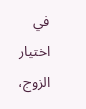في اختيار الزوج،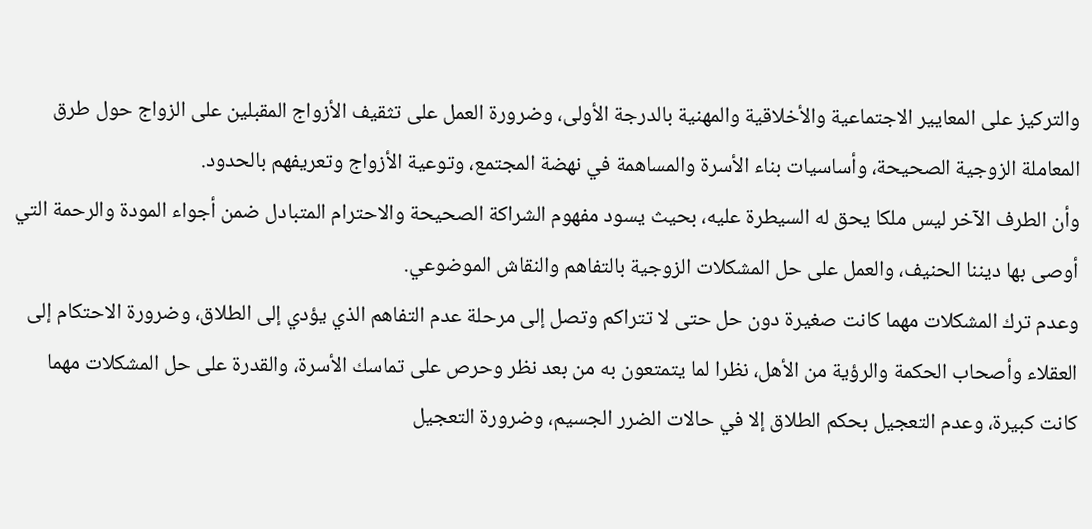والتركيز على المعايير الاجتماعية والأخلاقية والمهنية بالدرجة الأولى، وضرورة العمل على تثقيف الأزواج المقبلين على الزواج حول طرق المعاملة الزوجية الصحيحة، وأساسيات بناء الأسرة والمساهمة في نهضة المجتمع، وتوعية الأزواج وتعريفهم بالحدود.
وأن الطرف الآخر ليس ملكا يحق له السيطرة عليه، بحيث يسود مفهوم الشراكة الصحيحة والاحترام المتبادل ضمن أجواء المودة والرحمة التي أوصى بها ديننا الحنيف، والعمل على حل المشكلات الزوجية بالتفاهم والنقاش الموضوعي.
وعدم ترك المشكلات مهما كانت صغيرة دون حل حتى لا تتراكم وتصل إلى مرحلة عدم التفاهم الذي يؤدي إلى الطلاق، وضرورة الاحتكام إلى العقلاء وأصحاب الحكمة والرؤية من الأهل، نظرا لما يتمتعون به من بعد نظر وحرص على تماسك الأسرة، والقدرة على حل المشكلات مهما كانت كبيرة، وعدم التعجيل بحكم الطلاق إلا في حالات الضرر الجسيم، وضرورة التعجيل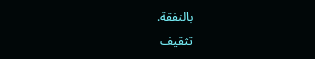بالنفقة.
تثقيف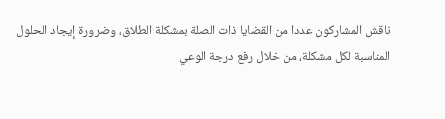ناقش المشاركون عددا من القضايا ذات الصلة بمشكلة الطلاق، وضرورة إيجاد الحلول المناسبة لكل مشكلة، من خلال رفع درجة الوعي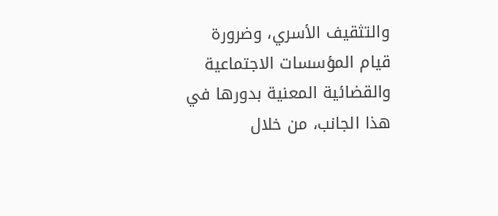والتثقيف الأسري، وضرورة قيام المؤسسات الاجتماعية والقضائية المعنية بدورها في هذا الجانب، من خلال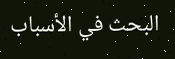البحث في الأسباب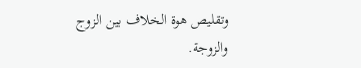وتقليص هوة الخلاف بين الزوج والزوجة.